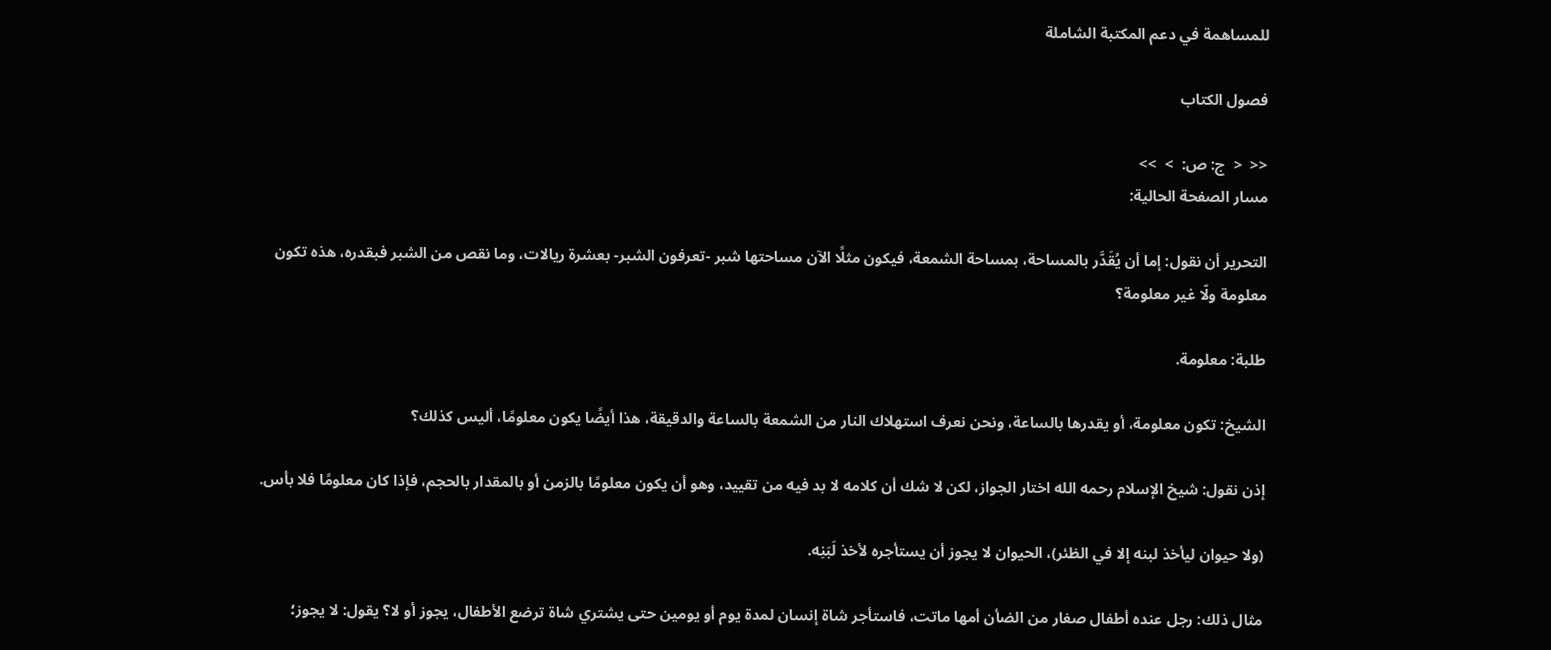للمساهمة في دعم المكتبة الشاملة

فصول الكتاب

<<  <  ج: ص:  >  >>
مسار الصفحة الحالية:

التحرير أن نقول: إما أن يُقَدَّر بالمساحة، بمساحة الشمعة، فيكون مثلًا الآن مساحتها شبر -تعرفون الشبر- بعشرة ريالات، وما نقص من الشبر فبقدره، هذه تكون معلومة ولّا غير معلومة؟

طلبة: معلومة.

الشيخ: تكون معلومة، أو يقدرها بالساعة، ونحن نعرف استهلاك النار من الشمعة بالساعة والدقيقة، هذا أيضًا يكون معلومًا، أليس كذلك؟

إذن نقول: شيخ الإسلام رحمه الله اختار الجواز، لكن لا شك أن كلامه لا بد فيه من تقييد، وهو أن يكون معلومًا بالزمن أو بالمقدار بالحجم، فإذا كان معلومًا فلا بأس.

(ولا حيوان ليأخذ لبنه إلا في الظئر)، الحيوان لا يجوز أن يستأجره لأخذ لَبَنِه.

مثال ذلك: رجل عنده أطفال صغار من الضأن أمها ماتت، فاستأجر شاة إنسان لمدة يوم أو يومين حتى يشتري شاة ترضع الأطفال، يجوز أو لا؟ يقول: لا يجوز؛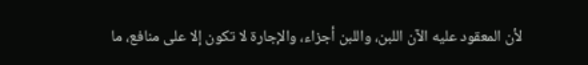لأن المعقود عليه الآن اللبن، واللبن أجزاء، والإجارة لا تكون إلا على منافع، ما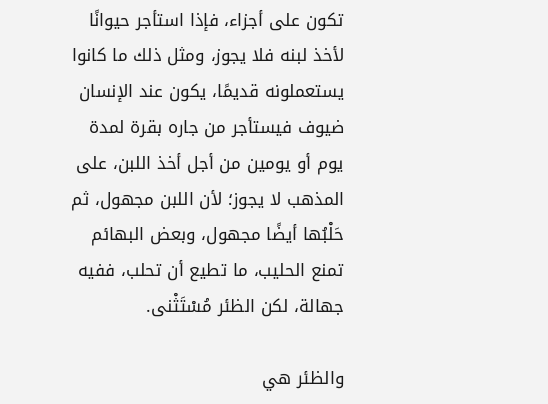تكون على أجزاء، فإذا استأجر حيوانًا لأخذ لبنه فلا يجوز، ومثل ذلك ما كانوا يستعملونه قديمًا، يكون عند الإنسان ضيوف فيستأجر من جاره بقرة لمدة يوم أو يومين من أجل أخذ اللبن، على المذهب لا يجوز؛ لأن اللبن مجهول، ثم حَلْبُها أيضًا مجهول، وبعض البهائم تمنع الحليب، ما تطيع أن تحلب، ففيه جهالة، لكن الظئر مُسْتَثْنى.

والظئر هي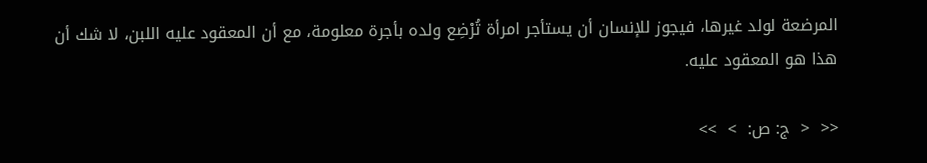المرضعة لولد غيرها، فيجوز للإنسان أن يستأجر امرأة تُرْضِع ولده بأجرة معلومة، مع أن المعقود عليه اللبن، لا شك أن هذا هو المعقود عليه.

<<  <  ج: ص:  >  >>